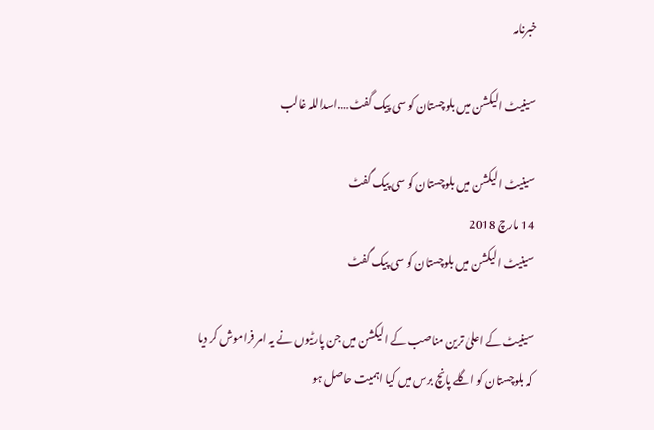خبرنامہ

سینیٹ الیکشن میں بلوچستان کو سی پیک گفٹ….اسداللہ غالب

سینیٹ الیکشن میں بلوچستان کو سی پیک گفٹ
14 مارچ 2018
سینیٹ الیکشن میں بلوچستان کو سی پیک گفٹ

سینیٹ کے اعلیٰ ترین مناصب کے الیکشن میں جن پارٹیوں نے یہ امر فراموش کر دیا کہ بلوچستان کو اگلے پانچ برس میں کیا اہمیت حاصل ہو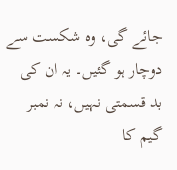جائے گی، وہ شکست سے دوچار ہو گئیں۔ یہ ان کی بد قسمتی نہیں، نہ نمبر گیم کا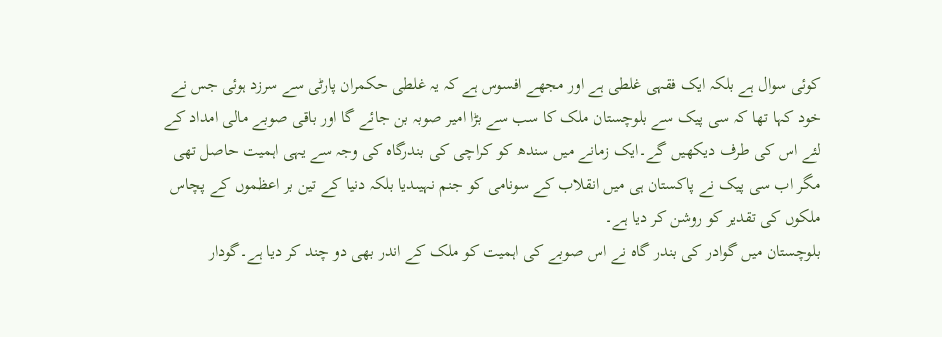کوئی سوال ہے بلکہ ایک فقہی غلطی ہے اور مجھے افسوس ہے کہ یہ غلطی حکمران پارٹی سے سرزد ہوئی جس نے خود کہا تھا کہ سی پیک سے بلوچستان ملک کا سب سے بڑا امیر صوبہ بن جائے گا اور باقی صوبے مالی امداد کے لئے اس کی طرف دیکھیں گے۔ایک زمانے میں سندھ کو کراچی کی بندرگاہ کی وجہ سے یہی اہمیت حاصل تھی مگر اب سی پیک نے پاکستان ہی میں انقلاب کے سونامی کو جنم نہیںدیا بلکہ دنیا کے تین بر اعظموں کے پچاس ملکوں کی تقدیر کو روشن کر دیا ہے۔
بلوچستان میں گوادر کی بندر گاہ نے اس صوبے کی اہمیت کو ملک کے اندر بھی دو چند کر دیا ہے۔گودار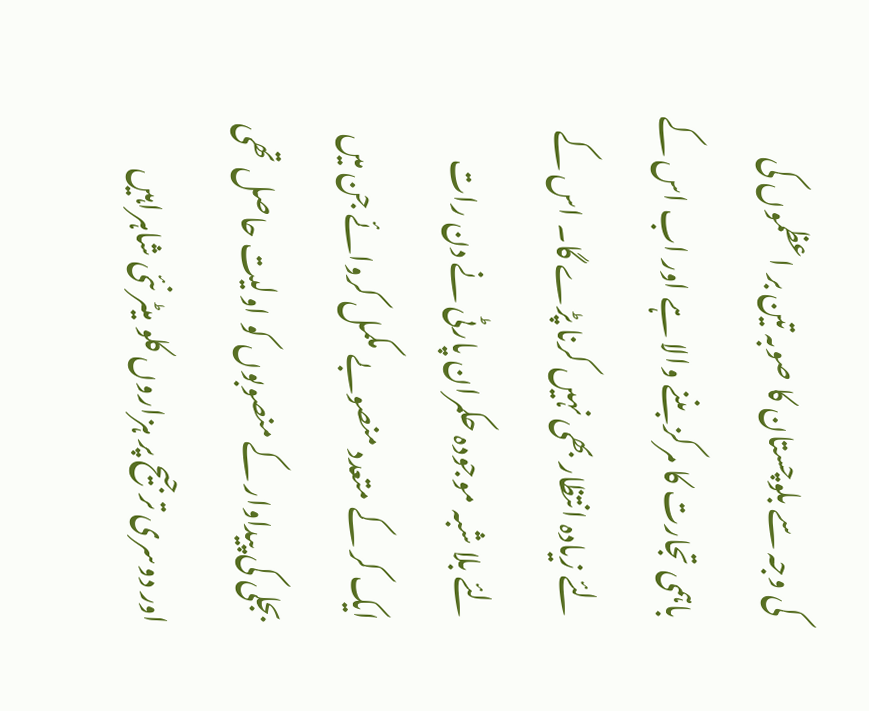کی وجہ سے بلوچستان کا صوبہ تین بر اعظموں کی باہمی تجارت کا مرکز بننے والا ہے اور اب اس کے لئے زیادہ انتظار بھی نہیں کرنا پڑے گا۔ اس کے لئے بلا شبہ موجودہ حکمران پارٹی نے دن رات ایک کر کے متعدد منصوبے مکمل کروائے جن میں بجلی کی پیداوار کے منصوبوں کو اولیت حاصل تھی اور دوسری ترجیح پر ہزاروں کلو میٹر نئی شاہراہیں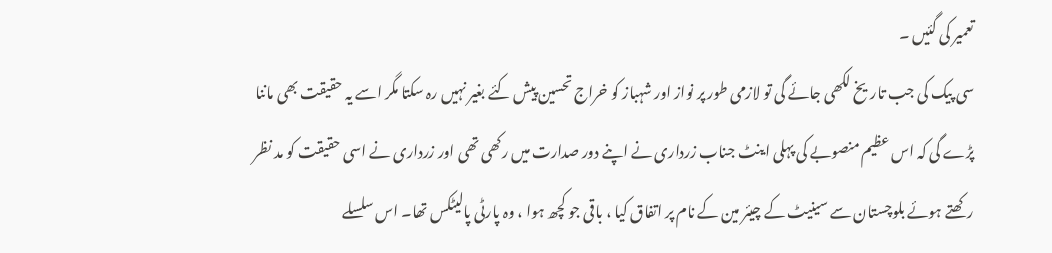تعمیر کی گئیں ۔
سی پیک کی جب تاریخ لکھی جائے گی تو لازمی طور پر نواز اور شہباز کو خراج تحسین پیش کئے بغیر نہیں رہ سکتا مگر اسے یہ حقیقت بھی ماننا پڑے گی کہ اس عظیم منصوبے کی پہلی اینٹ جناب زرداری نے اپنے دور صدارت میں رکھی تھی اور زرداری نے اسی حقیقت کو مد نظر رکھتے ہوئے بلوچستان سے سینیٹ کے چیئر مین کے نام پر اتفاق کیا ، باقی جو کچھ ہوا ، وہ پارٹی پالیٹکس تھا۔ اس سلسلے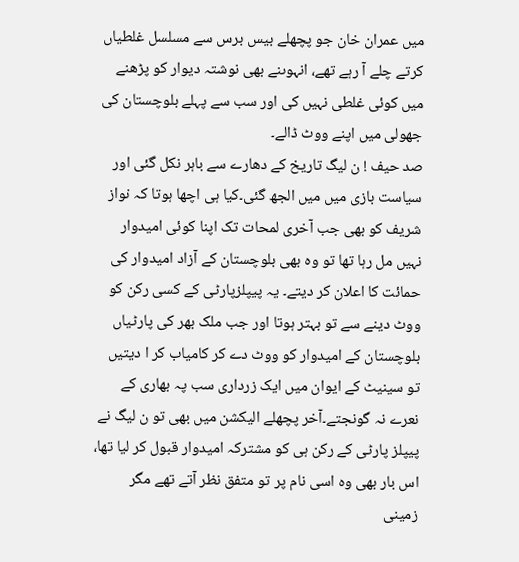میں عمران خان جو پچھلے بیس برس سے مسلسل غلطیاں کرتے چلے آ رہے تھے، انہوںنے بھی نوشتہ دیوار کو پڑھنے میں کوئی غلطی نہیں کی اور سب سے پہلے بلوچستان کی جھولی میں اپنے ووٹ ڈالے۔
صد حیف ! ن لیگ تاریخ کے دھارے سے باہر نکل گئی اور سیاست بازی میں میں الجھ گئی۔کیا ہی اچھا ہوتا کہ نواز شریف کو بھی جب آخری لمحات تک اپنا کوئی امیدوار نہیں مل رہا تھا تو وہ بھی بلوچستان کے آزاد امیدوار کی حمائت کا اعلان کر دیتے۔ یہ پیپلزپارٹی کے کسی رکن کو ووٹ دینے سے تو بہتر ہوتا اور جب ملک بھر کی پارٹیاں بلوچستان کے امیدوار کو ووٹ دے کر کامیاب کر ا دیتیں تو سینیٹ کے ایوان میں ایک زرداری سب پہ بھاری کے نعرے نہ گونجتے۔آخر پچھلے الیکشن میں بھی تو ن لیگ نے پیپلز پارٹی کے رکن ہی کو مشترکہ امیدوار قبول کر لیا تھا، اس بار بھی وہ اسی نام پر تو متفق نظر آتے تھے مگر زمینی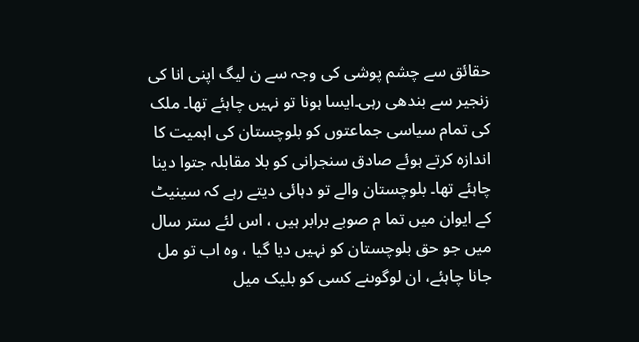حقائق سے چشم پوشی کی وجہ سے ن لیگ اپنی انا کی زنجیر سے بندھی رہی۔ایسا ہونا تو نہیں چاہئے تھا۔ ملک کی تمام سیاسی جماعتوں کو بلوچستان کی اہمیت کا اندازہ کرتے ہوئے صادق سنجرانی کو بلا مقابلہ جتوا دینا چاہئے تھا۔ بلوچستان والے تو دہائی دیتے رہے کہ سینیٹ کے ایوان میں تما م صوبے برابر ہیں ، اس لئے ستر سال میں جو حق بلوچستان کو نہیں دیا گیا ، وہ اب تو مل جانا چاہئے، ان لوگوںنے کسی کو بلیک میل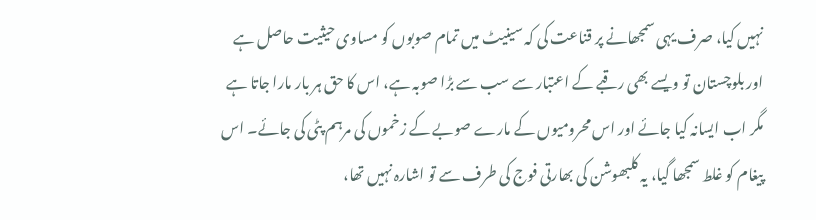نہیں کیا، صرف یہی سمجھانے پر قناعت کی کہ سینیٹ میں تمام صوبوں کو مساوی حیثیت حاصل ہے اور بلوچستان تو ویسے بھی رقبے کے اعتبار سے سب سے بڑا صوبہ ہے، اس کا حق ہر بار مارا جاتا ہے مگر اب ایسانہ کیا جائے اور اس محرومیوں کے مارے صوبے کے زخموں کی مرہم پٹی کی جائے۔ اس پیغام کو غلط سمجھا گیا، یہ کلبھوشن کی بھارتی فوج کی طرف سے تو اشارہ نہیں تھا،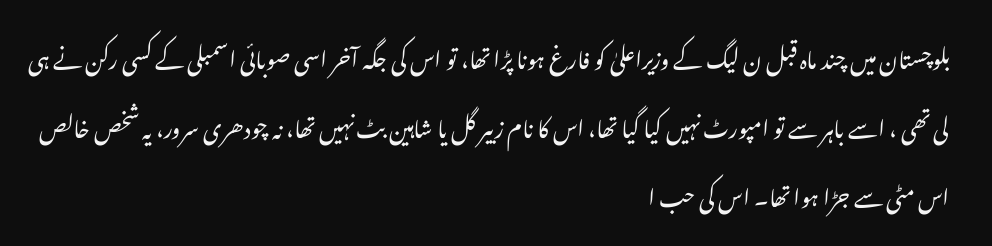بلوچستان میں چند ماہ قبل ن لیگ کے وزیراعلیٰ کو فارغ ہونا پڑا تھا، تو اس کی جگہ آخر اسی صوبائی اسمبلی کے کسی رکن نے ہی لی تھی ، اسے باہر سے تو امپورٹ نہیں کیا گیا تھا، اس کا نام زبیر گل یا شاہین بٹ نہیں تھا، نہ چودھری سرور، یہ شخص خالص اس مٹی سے جڑا ہوا تھا۔ اس کی حب ا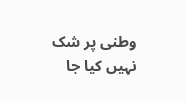وطنی پر شک نہیں کیا جا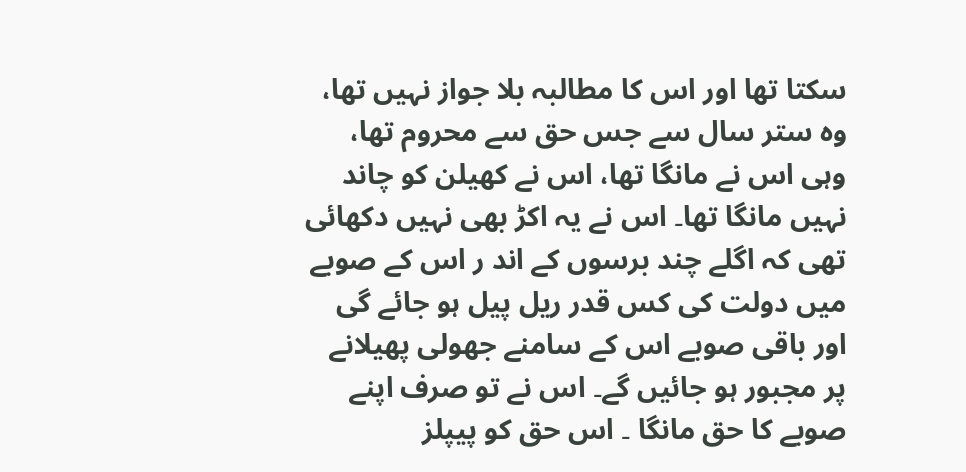سکتا تھا اور اس کا مطالبہ بلا جواز نہیں تھا، وہ ستر سال سے جس حق سے محروم تھا، وہی اس نے مانگا تھا، اس نے کھیلن کو چاند نہیں مانگا تھا۔ اس نے یہ اکڑ بھی نہیں دکھائی تھی کہ اگلے چند برسوں کے اند ر اس کے صوبے میں دولت کی کس قدر ریل پیل ہو جائے گی اور باقی صوبے اس کے سامنے جھولی پھیلانے پر مجبور ہو جائیں گے۔ اس نے تو صرف اپنے صوبے کا حق مانگا ۔ اس حق کو پیپلز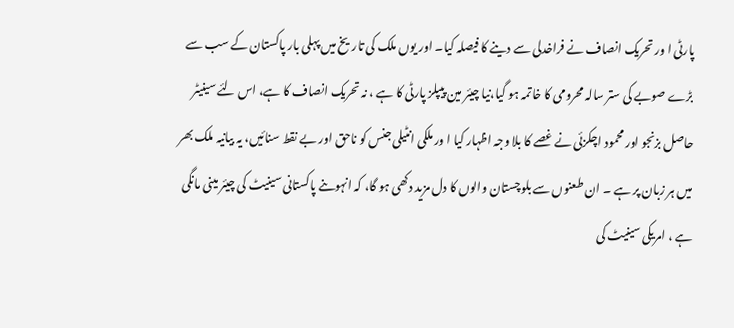پارٹی ا ور تحریک انصاف نے فراخدلی سے دینے کا فیصلہ کیا۔ اور یوں ملک کی تاریخ میں پہلی بار پاکستان کے سب سے بڑے صوبے کی ستر سالہ محرومی کا خاتمہ ہو گیا،نیا چیئر مین پیپلز پارٹی کا ہے ، نہ تحریک انصاف کا ہے، اس لئے سینیٹر حاصل بزنجو اور محمود اچکزئی نے غصے کا بلا وجہ اظہار کیا ا ور ملکی انٹیلی جنس کو ناحق اور بے نقط سنائیں، یہ بیانیہ ملک بھر میں ہر زبان پر ہے ۔ ان طعنوں سے بلوچستان والوں کا دل مزید دکھی ہو گا، کہ انہوںنے پاکستانی سینیٹ کی چیئر مینی مانگی ہے ، امریکی سینیٹ کی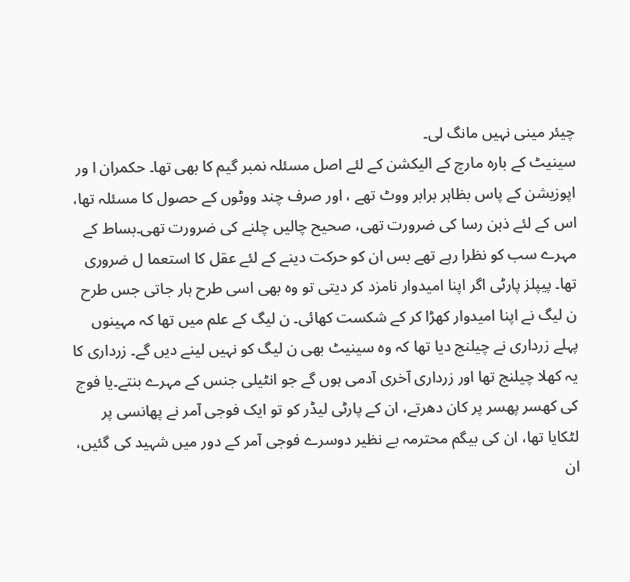چیئر مینی نہیں مانگ لی۔
سینیٹ کے بارہ مارچ کے الیکشن کے لئے اصل مسئلہ نمبر گیم کا بھی تھا۔ حکمران ا ور اپوزیشن کے پاس بظاہر برابر ووٹ تھے ، اور صرف چند ووٹوں کے حصول کا مسئلہ تھا، اس کے لئے ذہن رسا کی ضرورت تھی، صحیح چالیں چلنے کی ضرورت تھی۔بساط کے مہرے سب کو نظرا رہے تھے بس ان کو حرکت دینے کے لئے عقل کا استعما ل ضروری تھا۔ پیپلز پارٹی اگر اپنا امیدوار نامزد کر دیتی تو وہ بھی اسی طرح ہار جاتی جس طرح ن لیگ نے اپنا امیدوار کھڑا کر کے شکست کھائی۔ ن لیگ کے علم میں تھا کہ مہینوں پہلے زرداری نے چیلنج دیا تھا کہ وہ سینیٹ بھی ن لیگ کو نہیں لینے دیں گے۔ زرداری کا یہ کھلا چیلنج تھا اور زرداری آخری آدمی ہوں گے جو انٹیلی جنس کے مہرے بنتے۔یا فوج کی کھسر پھسر پر کان دھرتے، ان کے پارٹی لیڈر کو تو ایک فوجی آمر نے پھانسی پر لٹکایا تھا، ان کی بیگم محترمہ بے نظیر دوسرے فوجی آمر کے دور میں شہید کی گئیں، ان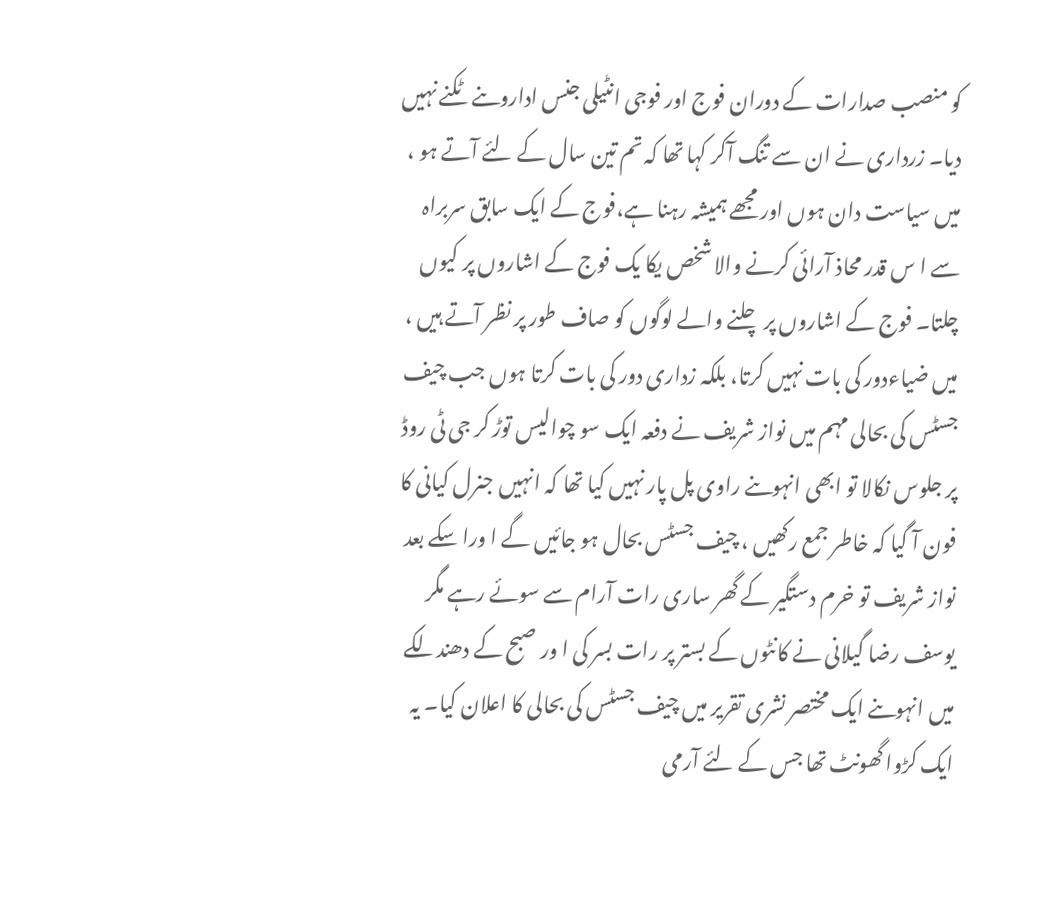کو منصب صدارات کے دوران فوج اور فوجی انٹیلی جنس اداروںنے ٹکنے نہیں دیا۔ زرداری نے ان سے تنگ آکر کہا تھا کہ تم تین سال کے لئے آتے ہو ، میں سیاست دان ہوں اور مجھے ہمیشہ رہنا ہے،فوج کے ایک سابق سربراہ سے ا س قدر محاذ آرائی کرنے والا شخص یکا یک فوج کے اشاروں پر کیوں چلتا۔ فوج کے اشاروں پر چلنے والے لوگوں کو صاف طور پر نظر آتے ہیں ، میں ضیاءدور کی بات نہیں کرتا، بلکہ زداری دور کی بات کرتا ہوں جب چیف جسٹس کی بحالی مہم میں نواز شریف نے دفعہ ایک سو چوالیس توڑ کر جی ٹی روڈ پر جلوس نکالا تو ابھی انہوںنے راوی پل پار نہیں کیا تھا کہ انہیں جنرل کیانی کا فون آ گیا کہ خاطر جمع رکھیں ، چیف جسٹس بحال ہو جائیں گے ا ورا سکے بعد نواز شریف تو خرم دستگیر کے گھر ساری رات آرام سے سوئے رہے مگر یوسف رضا گیلانی نے کانٹوں کے بستر پر رات بسر کی ا ور صبح کے دھندلکے میں انہوںنے ایک مختصر نشری تقریر میں چیف جسٹس کی بحالی کا اعلان کیا۔ یہ ایک کڑوا گھونٹ تھا جس کے لئے آرمی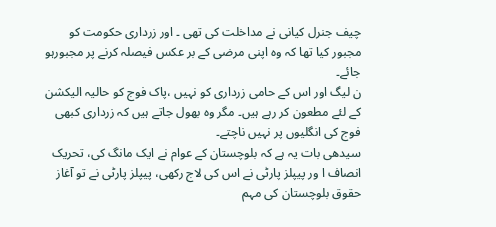چیف جنرل کیانی نے مداخلت کی تھی ۔ اور زرداری حکومت کو مجبور کیا تھا کہ وہ اپنی مرضی کے بر عکس فیصلہ کرنے پر مجبورہو جائے۔
ن لیگ اور اس کے حامی زرداری کو نہیں ،پاک فوج کو حالیہ الیکشن کے لئے مطعون کر رہے ہیں۔ مگر وہ بھول جاتے ہیں کہ زرداری کبھی فوج کی انگلیوں پر نہیں ناچتے۔
سیدھی بات یہ ہے کہ بلوچستان کے عوام نے ایک مانگ کی، تحریک انصاف ا ور پیپلز پارٹی نے اس کی لاج رکھی، پیپلز پارٹی نے تو آغاز حقوق بلوچستان کی مہم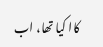کاا کیا تھا، اب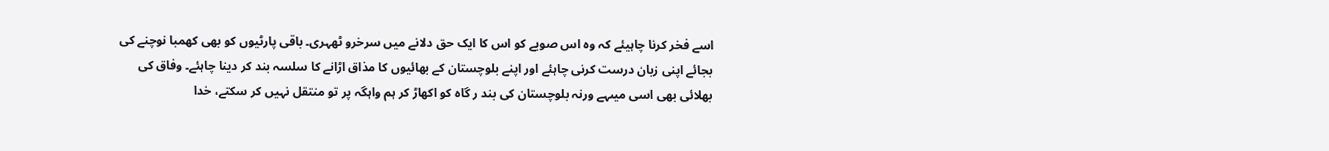اسے فخر کرنا چاہیئے کہ وہ اس صوبے کو اس کا ایک حق دلانے میں سرخرو ٹھہری۔ باقی پارٹیوں کو بھی کھمبا نوچنے کی بجائے اپنی زبان درست کرنی چاہئے اور اپنے بلوچستان کے بھائیوں کا مذاق اڑانے کا سلسہ بند کر دینا چاہئے۔ وفاق کی بھلائی بھی اسی میںہے ورنہ بلوچستان کی بند ر گاہ کو اکھاڑ کر ہم واہگہ پر تو منتقل نہیں کر سکتے، خدا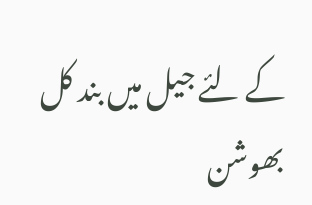کے لئے جیل میں بند کل بھوشن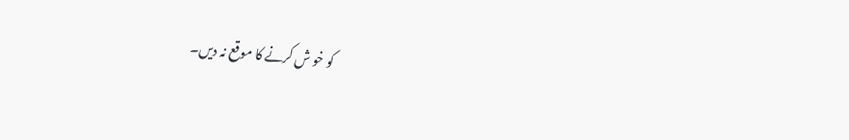کو خو ش کرنے کا موقع نہ دیں۔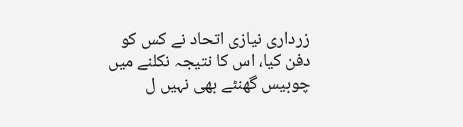زرداری نیازی اتحاد نے کس کو دفن کیا، اس کا نتیجہ نکلنے میں چوبیس گھنٹے بھی نہیں ل